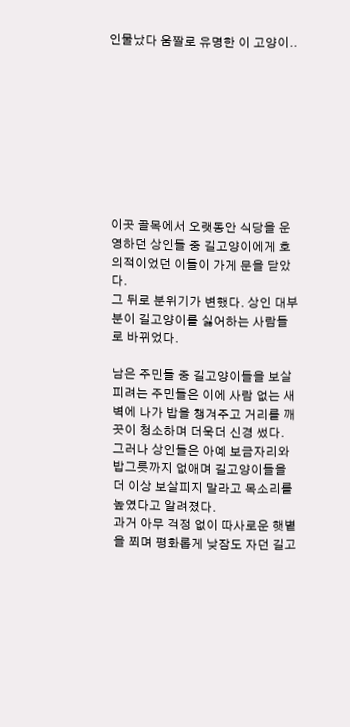인물났다 움짤로 유명한 이 고양이..









이곳 골목에서 오랫동안 식당을 운영하던 상인들 중 길고양이에게 호의적이었던 이들이 가게 문을 닫았다.
그 뒤로 분위기가 변했다. 상인 대부분이 길고양이를 싫어하는 사람들로 바뀌었다.

남은 주민들 중 길고양이들을 보살피려는 주민들은 이에 사람 없는 새벽에 나가 밥을 챙겨주고 거리를 깨끗이 청소하며 더욱더 신경 썼다.
그러나 상인들은 아예 보금자리와 밥그릇까지 없애며 길고양이들을 더 이상 보살피지 말라고 목소리를 높였다고 알려졌다.
과거 아무 걱정 없이 따사로운 햇볕을 쬐며 평화롭게 낮잠도 자던 길고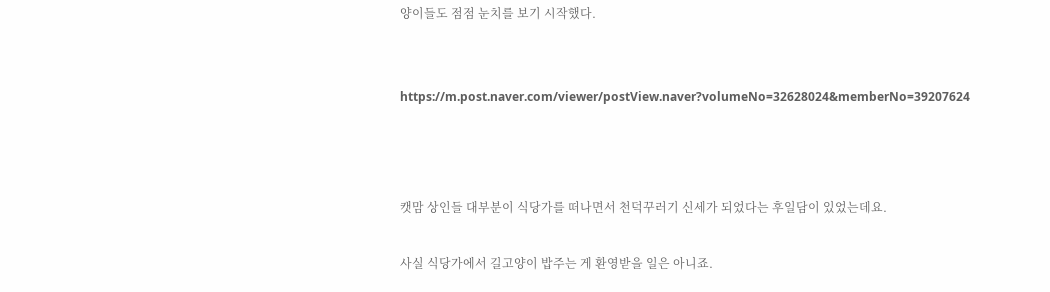양이들도 점점 눈치를 보기 시작했다.


https://m.post.naver.com/viewer/postView.naver?volumeNo=32628024&memberNo=39207624



캣맘 상인들 대부분이 식당가를 떠나면서 천덕꾸러기 신세가 되었다는 후일담이 있었는데요.

사실 식당가에서 길고양이 밥주는 게 환영받을 일은 아니죠.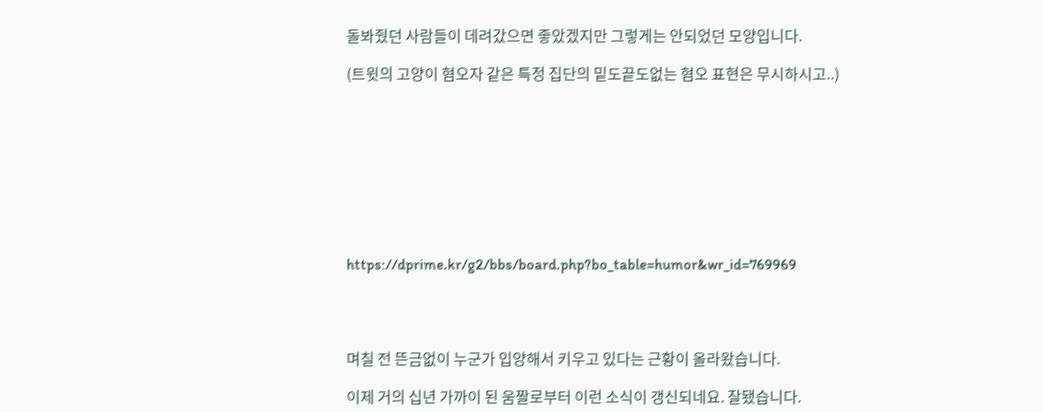돌봐줬던 사람들이 데려갔으면 좋았겠지만 그렇게는 안되었던 모양입니다.

(트윗의 고양이 혐오자 같은 특정 집단의 밑도끝도없는 혐오 표현은 무시하시고..)









https://dprime.kr/g2/bbs/board.php?bo_table=humor&wr_id=769969




며칠 전 뜬금없이 누군가 입양해서 키우고 있다는 근황이 올라왔습니다.

이제 거의 십년 가까이 된 움짤로부터 이런 소식이 갱신되네요. 잘됐습니다.